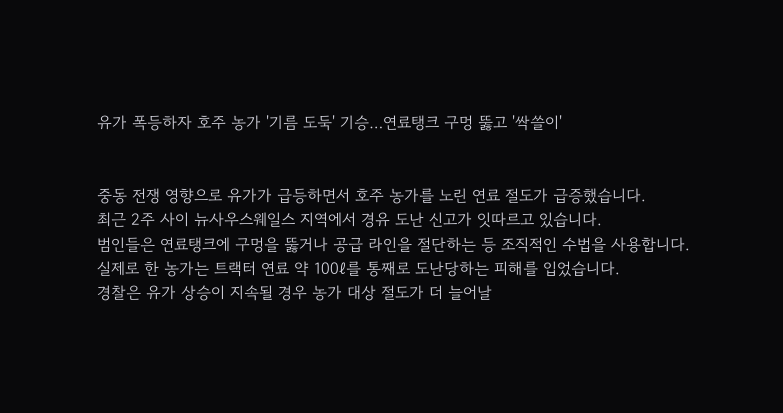유가 폭등하자 호주 농가 '기름 도둑' 기승…연료탱크 구멍 뚫고 '싹쓸이'


중동 전쟁 영향으로 유가가 급등하면서 호주 농가를 노린 연료 절도가 급증했습니다.
최근 2주 사이 뉴사우스웨일스 지역에서 경유 도난 신고가 잇따르고 있습니다.
범인들은 연료탱크에 구멍을 뚫거나 공급 라인을 절단하는 등 조직적인 수법을 사용합니다.
실제로 한 농가는 트랙터 연료 약 100ℓ를 통째로 도난당하는 피해를 입었습니다.
경찰은 유가 상승이 지속될 경우 농가 대상 절도가 더 늘어날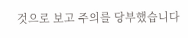것으로 보고 주의를 당부했습니다